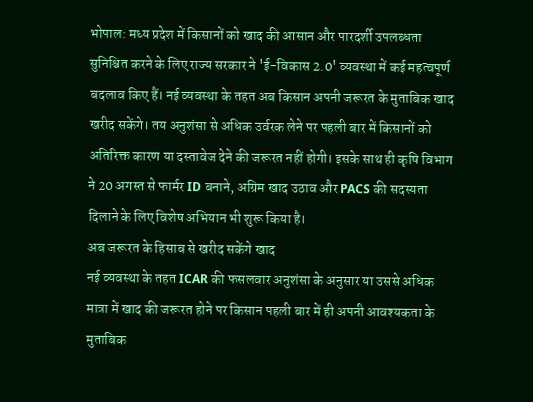भोपाल: मध्य प्रदेश में किसानों को खाद की आसान और पारदर्शी उपलब्धता सुनिश्चित करने के लिए राज्य सरकार ने 'ई-विकास 2.0' व्यवस्था में कई महत्वपूर्ण बदलाव किए हैं। नई व्यवस्था के तहत अब किसान अपनी जरूरत के मुताबिक खाद खरीद सकेंगे। तय अनुशंसा से अधिक उर्वरक लेने पर पहली बार में किसानों को अतिरिक्त कारण या दस्तावेज देने की जरूरत नहीं होगी। इसके साथ ही कृषि विभाग ने 20 अगस्त से फार्मर ID बनाने, अग्रिम खाद उठाव और PACS की सदस्यता दिलाने के लिए विशेष अभियान भी शुरू किया है।
अब जरूरत के हिसाब से खरीद सकेंगे खाद
नई व्यवस्था के तहत ICAR की फसलवार अनुशंसा के अनुसार या उससे अधिक मात्रा में खाद की जरूरत होने पर किसान पहली बार में ही अपनी आवश्यकता के मुताबिक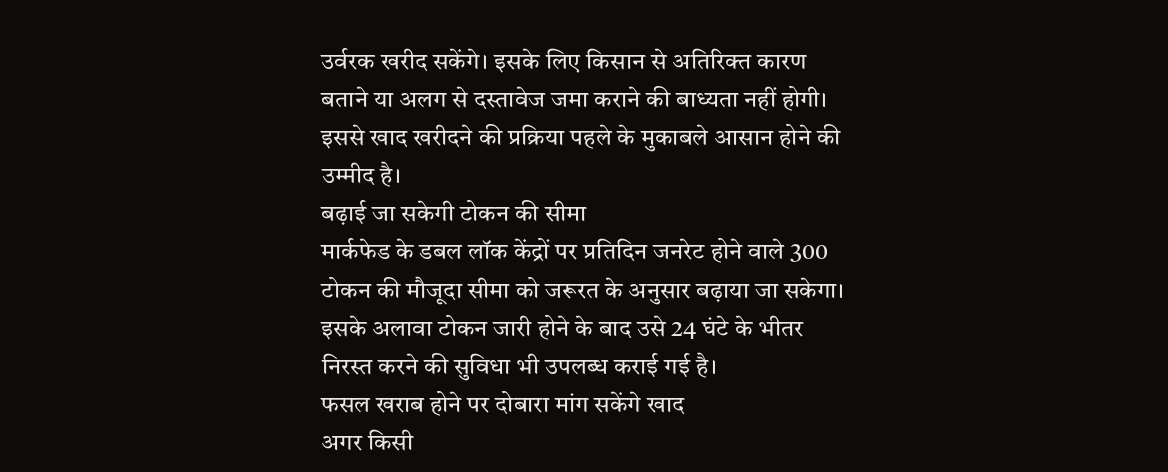उर्वरक खरीद सकेंगे। इसके लिए किसान से अतिरिक्त कारण बताने या अलग से दस्तावेज जमा कराने की बाध्यता नहीं होगी। इससे खाद खरीदने की प्रक्रिया पहले के मुकाबले आसान होने की उम्मीद है।
बढ़ाई जा सकेगी टोकन की सीमा
मार्कफेड के डबल लॉक केंद्रों पर प्रतिदिन जनरेट होने वाले 300 टोकन की मौजूदा सीमा को जरूरत के अनुसार बढ़ाया जा सकेगा। इसके अलावा टोकन जारी होने के बाद उसे 24 घंटे के भीतर निरस्त करने की सुविधा भी उपलब्ध कराई गई है।
फसल खराब होने पर दोबारा मांग सकेंगे खाद
अगर किसी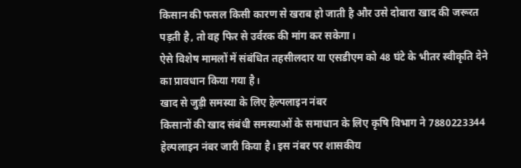किसान की फसल किसी कारण से खराब हो जाती है और उसे दोबारा खाद की जरूरत पड़ती है, तो वह फिर से उर्वरक की मांग कर सकेगा।
ऐसे विशेष मामलों में संबंधित तहसीलदार या एसडीएम को 48 घंटे के भीतर स्वीकृति देने का प्रावधान किया गया है।
खाद से जुड़ी समस्या के लिए हेल्पलाइन नंबर
किसानों की खाद संबंधी समस्याओं के समाधान के लिए कृषि विभाग ने 7880223344 हेल्पलाइन नंबर जारी किया है। इस नंबर पर शासकीय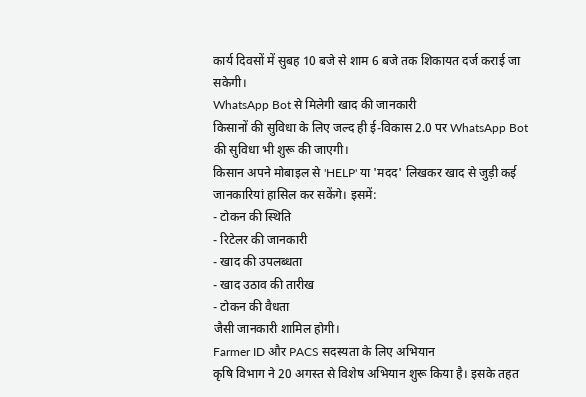कार्य दिवसों में सुबह 10 बजे से शाम 6 बजे तक शिकायत दर्ज कराई जा सकेगी।
WhatsApp Bot से मिलेगी खाद की जानकारी
किसानों की सुविधा के लिए जल्द ही ई-विकास 2.0 पर WhatsApp Bot की सुविधा भी शुरू की जाएगी।
किसान अपने मोबाइल से 'HELP' या 'मदद' लिखकर खाद से जुड़ी कई जानकारियां हासिल कर सकेंगे। इसमें:
- टोकन की स्थिति
- रिटेलर की जानकारी
- खाद की उपलब्धता
- खाद उठाव की तारीख
- टोकन की वैधता
जैसी जानकारी शामिल होगी।
Farmer ID और PACS सदस्यता के लिए अभियान
कृषि विभाग ने 20 अगस्त से विशेष अभियान शुरू किया है। इसके तहत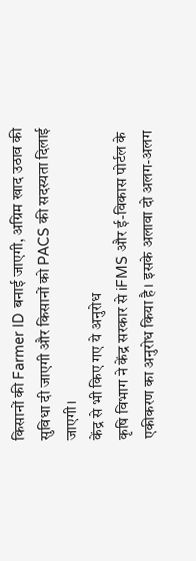किसानों की Farmer ID बनाई जाएगी, अग्रिम खाद उठाव की सुविधा दी जाएगी और किसानों को PACS की सदस्यता दिलाई जाएगी।
केंद्र से भी किए गए ये अनुरोध
कृषि विभाग ने केंद्र सरकार से iFMS और ई-विकास पोर्टल के एकीकरण का अनुरोध किया है। इसके अलावा दो अलग-अलग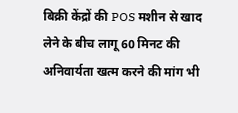बिक्री केंद्रों की POS मशीन से खाद लेने के बीच लागू 60 मिनट की अनिवार्यता खत्म करने की मांग भी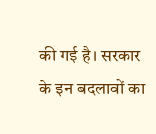की गई है। सरकार के इन बदलावों का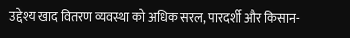उद्देश्य खाद वितरण व्यवस्था को अधिक सरल, पारदर्शी और किसान-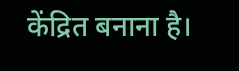केंद्रित बनाना है।